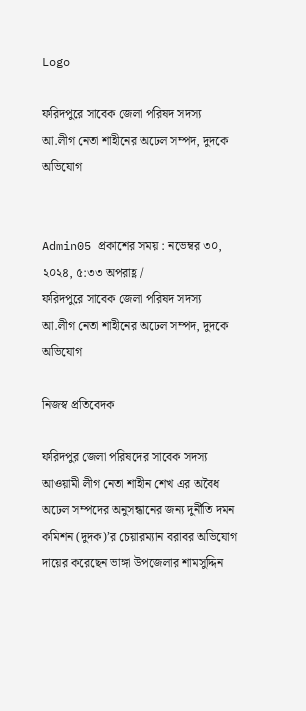Logo

ফরিদপুরে সাবেক জেলা পরিষদ সদস্য আ.লীগ নেতা শাহীনের অঢেল সম্পদ, দুদকে অভিযোগ


Admin05 প্রকাশের সময় : নভেম্বর ৩০, ২০২৪, ৫:৩৩ অপরাহ্ণ /
ফরিদপুরে সাবেক জেলা পরিষদ সদস্য আ.লীগ নেতা শাহীনের অঢেল সম্পদ, দুদকে অভিযোগ

নিজস্ব প্রতিবেদক

ফরিদপুর জেলা পরিষদের সাবেক সদস্য আওয়ামী লীগ নেতা শাহীন শেখ এর অবৈধ অঢেল সম্পদের অনুসন্ধানের জন্য দুর্নীতি দমন কমিশন (দুদক)’র চেয়ারম্যান বরাবর অভিযোগ দায়ের করেছেন ভাঙ্গা উপজেলার শামসুদ্দিন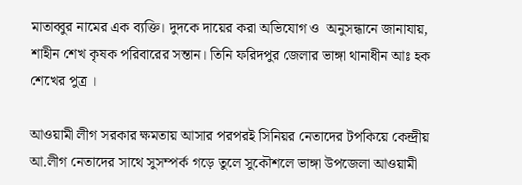মাতাব্বুর নামের এক ব্যক্তি। দুদকে দায়ের করা অভিযোগ ও  অনুসন্ধানে জানাযায়, শাহীন শেখ কৃষক পরিবারের সন্তান। তিনি ফরিদপুর জেলার ভাঙ্গা থানাধীন আঃ হক শেখের পুত্র ।

আওয়ামী লীগ সরকার ক্ষমতায় আসার পরপরই সিনিয়র নেতাদের টপকিয়ে কেন্দ্রীয় আ.লীগ নেতাদের সাথে সুসম্পর্ক গড়ে তুলে সুকৌশলে ভাঙ্গা উপজেলা আওয়ামী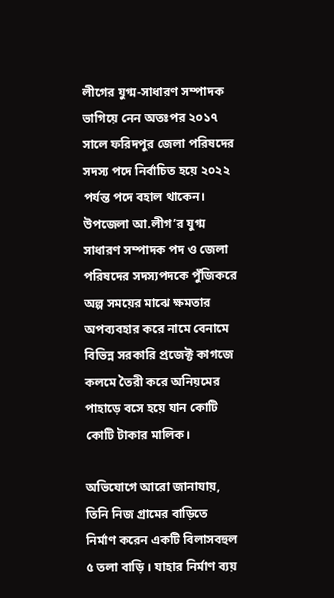লীগের যুগ্ম-সাধারণ সম্পাদক ভাগিয়ে নেন অতঃপর ২০১৭ সালে ফরিদপুর জেলা পরিষদের সদস্য পদে নির্বাচিত হয়ে ২০২২ পর্যন্ত পদে বহাল থাকেন। উপজেলা আ.লীগ’র যুগ্ম সাধারণ সম্পাদক পদ ও জেলা পরিষদের সদস্যপদকে পুঁজিকরে অল্প সময়ের মাঝে ক্ষমতার অপব্যবহার করে নামে বেনামে বিভিন্ন সরকারি প্রজেক্ট কাগজে কলমে তৈরী করে অনিয়মের পাহাড়ে বসে হয়ে যান কোটি কোটি টাকার মালিক।

অভিযোগে আরো জানাযায়, তিনি নিজ গ্রামের বাড়িতে নির্মাণ করেন একটি বিলাসবহুল ৫ তলা বাড়ি । যাহার নির্মাণ ব্যয়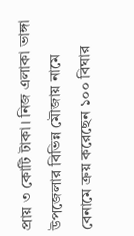প্রায় ৩ কোটি টাকা। নিজ এলাকা ভাঙ্গা উপজেলার বিভিন্ন মৌজায় নামে বেনামে ক্রয় করেছেন ১০০ বিঘার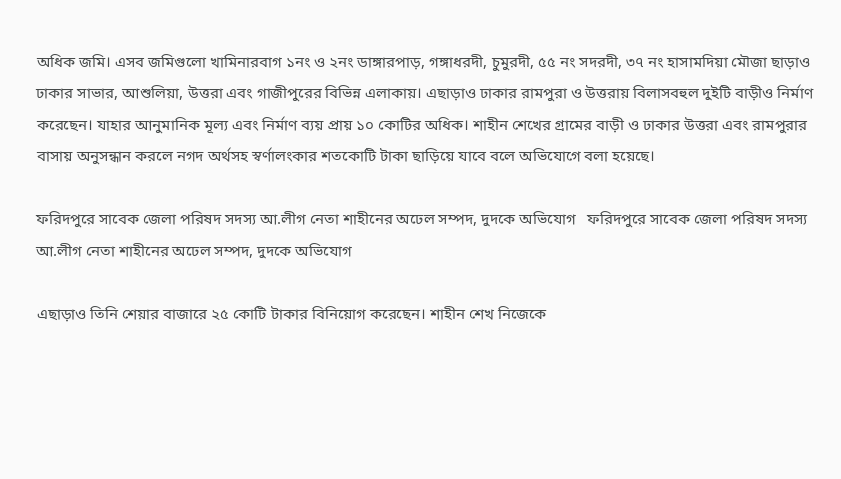অধিক জমি। এসব জমিগুলো খামিনারবাগ ১নং ও ২নং ডাঙ্গারপাড়, গঙ্গাধরদী, চুমুরদী, ৫৫ নং সদরদী, ৩৭ নং হাসামদিয়া মৌজা ছাড়াও ঢাকার সাভার, আশুলিয়া, উত্তরা এবং গাজীপুরের বিভিন্ন এলাকায়। এছাড়াও ঢাকার রামপুরা ও উত্তরায় বিলাসবহুল দুইটি বাড়ীও নির্মাণ করেছেন। যাহার আনুমানিক মূল্য এবং নির্মাণ ব্যয় প্রায় ১০ কোটির অধিক। শাহীন শেখের গ্রামের বাড়ী ও ঢাকার উত্তরা এবং রামপুরার বাসায় অনুসন্ধান করলে নগদ অর্থসহ স্বর্ণালংকার শতকোটি টাকা ছাড়িয়ে যাবে বলে অভিযোগে বলা হয়েছে।

ফরিদপুরে সাবেক জেলা পরিষদ সদস্য আ.লীগ নেতা শাহীনের অঢেল সম্পদ, দুদকে অভিযোগ   ফরিদপুরে সাবেক জেলা পরিষদ সদস্য আ.লীগ নেতা শাহীনের অঢেল সম্পদ, দুদকে অভিযোগ

এছাড়াও তিনি শেয়ার বাজারে ২৫ কোটি টাকার বিনিয়োগ করেছেন। শাহীন শেখ নিজেকে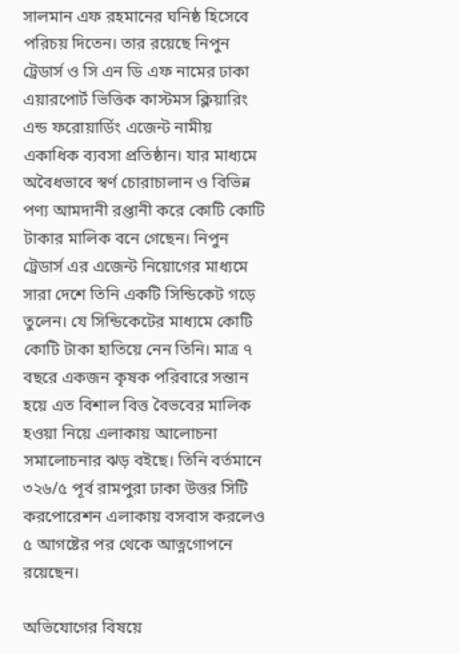সালমান এফ রহমানের ঘনিষ্ঠ হিসেবে পরিচয় দিতেন। তার রয়েছে নিপুন ট্রেডার্স ও সি এন ডি এফ নামের ঢাকা এয়ারপোর্ট ভিত্তিক কাস্টমস ক্লিয়ারিং এন্ড ফরোয়ার্ডিং এজেন্ট নামীয় একাধিক ব্যবসা প্রতিষ্ঠান। যার মাধ্যমে অবৈধভাবে স্বর্ণ চোরাচালান ও বিভিন্ন পণ্য আমদানী রপ্তানী করে কোটি কোটি টাকার মালিক বনে গেছেন। নিপুন ট্রেডার্স এর এজেন্ট নিয়োগের মাধ্যমে সারা দেশে তিনি একটি সিন্ডিকেট গড়ে তুলেন। যে সিন্ডিকেটের মাধ্যমে কোটি কোটি টাকা হাতিয়ে নেন তিনি। মাত্র ৭ বছরে একজন কৃষক পরিবারে সন্তান হয়ে এত বিশাল বিত্ত বৈভবের মালিক হওয়া নিয়ে এলাকায় আলোচনা সমালোচনার ঝড় বইছে। তিনি বর্তমানে ৩২৬/৫ পূর্ব রামপুরা ঢাকা উত্তর সিটি করপোরেশন এলাকায় বসবাস করলেও ৫ আগষ্টের পর থেকে আত্নগোপনে রয়েছেন।

অভিযোগের বিষয়ে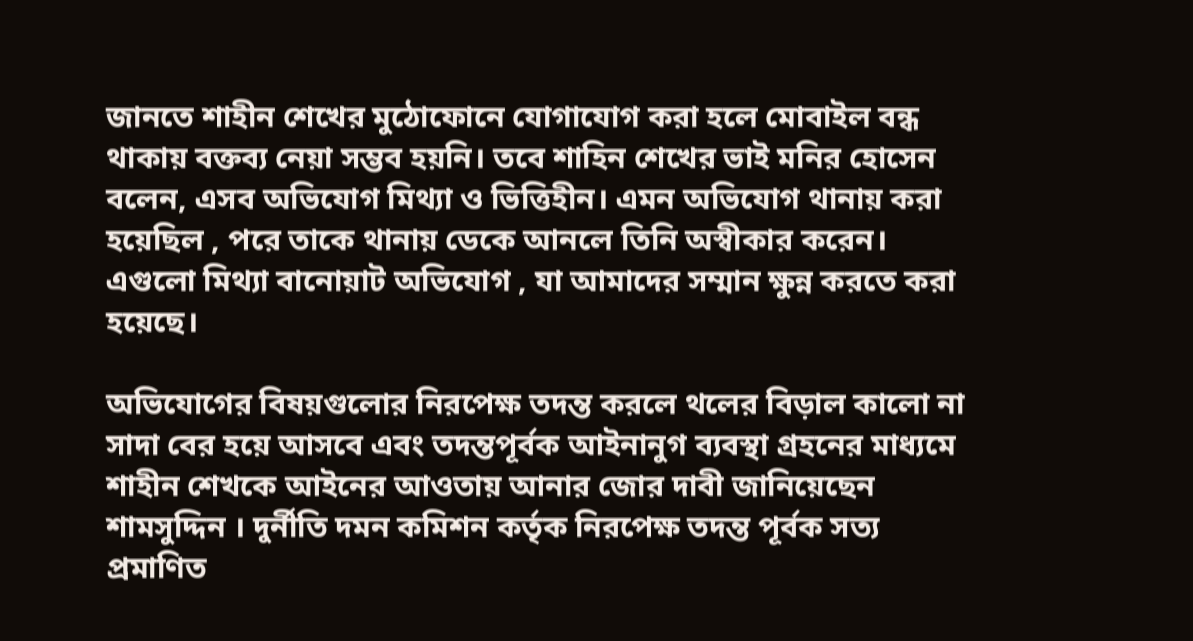জানতে শাহীন শেখের মুঠোফোনে যোগাযোগ করা হলে মোবাইল বন্ধ থাকায় বক্তব্য নেয়া সম্ভব হয়নি। তবে শাহিন শেখের ভাই মনির হোসেন বলেন, এসব অভিযোগ মিথ্যা ও ভিত্তিহীন। এমন অভিযোগ থানায় করা হয়েছিল , পরে তাকে থানায় ডেকে আনলে তিনি অস্বীকার করেন। এগুলো মিথ্যা বানোয়াট অভিযোগ , যা আমাদের সম্মান ক্ষুন্ন করতে করা হয়েছে।

অভিযোগের বিষয়গুলোর নিরপেক্ষ তদন্ত করলে থলের বিড়াল কালো না সাদা বের হয়ে আসবে এবং তদন্তপূর্বক আইনানুগ ব্যবস্থা গ্রহনের মাধ্যমে শাহীন শেখকে আইনের আওতায় আনার জোর দাবী জানিয়েছেন শামসুদ্দিন । দুর্নীতি দমন কমিশন কর্তৃক নিরপেক্ষ তদন্ত পূর্বক সত্য প্রমাণিত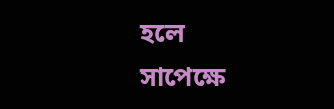হলে সাপেক্ষে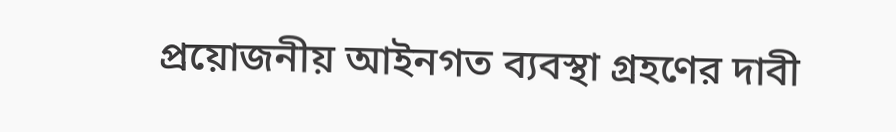প্রয়োজনীয় আইনগত ব্যবস্থা গ্রহণের দাবী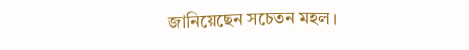জানিয়েছেন সচেতন মহল।